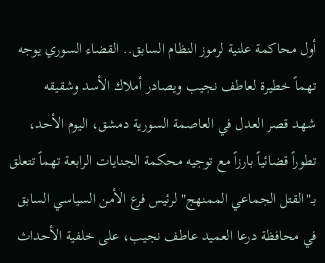أول محاكمة علنية لرموز النظام السابق.. القضاء السوري يوجه تهماً خطيرة لعاطف نجيب ويصادر أملاك الأسد وشقيقه
شهد قصر العدل في العاصمة السورية دمشق، اليوم الأحد، تطوراً قضائياً بارزاً مع توجيه محكمة الجنايات الرابعة تهماً تتعلق بـ"القتل الجماعي الممنهج" لرئيس فرع الأمن السياسي السابق في محافظة درعا العميد عاطف نجيب، على خلفية الأحداث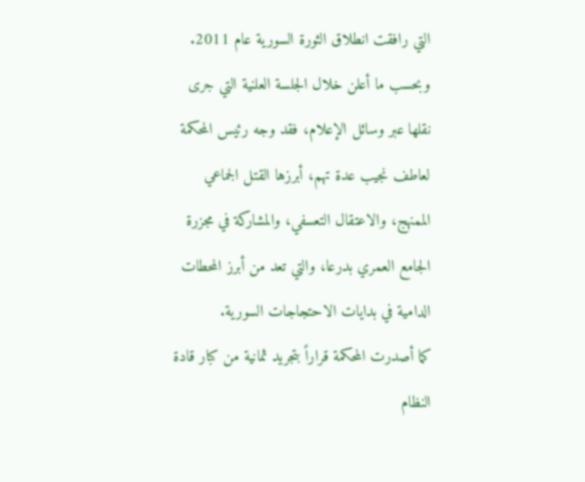التي رافقت انطلاق الثورة السورية عام 2011.
وبحسب ما أعلن خلال الجلسة العلنية التي جرى نقلها عبر وسائل الإعلام، فقد وجه رئيس المحكمة لعاطف نجيب عدة تهم، أبرزها القتل الجماعي الممنهج، والاعتقال التعسفي، والمشاركة في مجزرة الجامع العمري بدرعا، والتي تعد من أبرز المحطات الدامية في بدايات الاحتجاجات السورية.
كما أصدرت المحكمة قراراً بتجريد ثمانية من كبار قادة النظام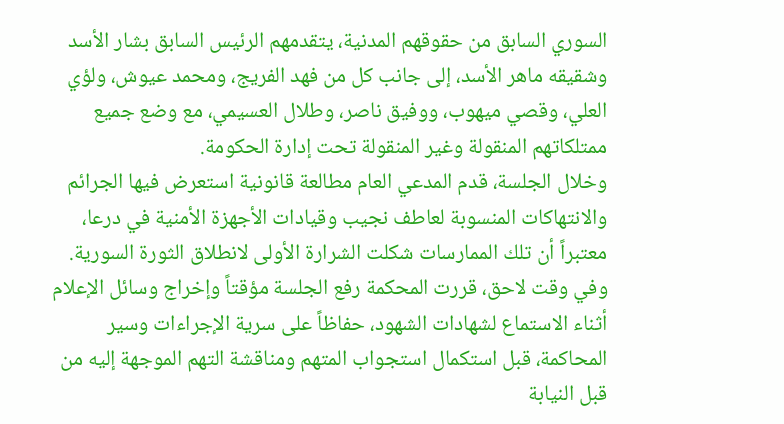السوري السابق من حقوقهم المدنية، يتقدمهم الرئيس السابق بشار الأسد وشقيقه ماهر الأسد، إلى جانب كل من فهد الفريج، ومحمد عيوش، ولؤي العلي، وقصي ميهوب، ووفيق ناصر، وطلال العسيمي، مع وضع جميع ممتلكاتهم المنقولة وغير المنقولة تحت إدارة الحكومة.
وخلال الجلسة، قدم المدعي العام مطالعة قانونية استعرض فيها الجرائم والانتهاكات المنسوبة لعاطف نجيب وقيادات الأجهزة الأمنية في درعا، معتبراً أن تلك الممارسات شكلت الشرارة الأولى لانطلاق الثورة السورية.
وفي وقت لاحق، قررت المحكمة رفع الجلسة مؤقتاً وإخراج وسائل الإعلام أثناء الاستماع لشهادات الشهود، حفاظاً على سرية الإجراءات وسير المحاكمة، قبل استكمال استجواب المتهم ومناقشة التهم الموجهة إليه من قبل النيابة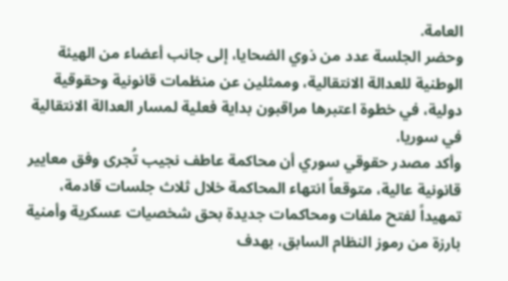العامة.
وحضر الجلسة عدد من ذوي الضحايا، إلى جانب أعضاء من الهيئة الوطنية للعدالة الانتقالية، وممثلين عن منظمات قانونية وحقوقية دولية، في خطوة اعتبرها مراقبون بداية فعلية لمسار العدالة الانتقالية في سوريا.
وأكد مصدر حقوقي سوري أن محاكمة عاطف نجيب تُجرى وفق معايير قانونية عالية، متوقعاً انتهاء المحاكمة خلال ثلاث جلسات قادمة، تمهيداً لفتح ملفات ومحاكمات جديدة بحق شخصيات عسكرية وأمنية بارزة من رموز النظام السابق، بهدف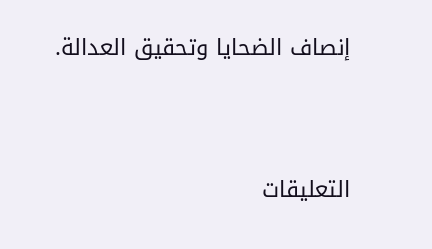إنصاف الضحايا وتحقيق العدالة.




التعليقات